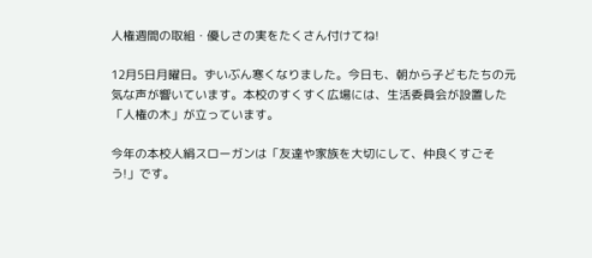人権週間の取組・優しさの実をたくさん付けてね!

12月5日月曜日。ずいぶん寒くなりました。今日も、朝から子どもたちの元気な声が響いています。本校のすくすく広場には、生活委員会が設置した「人権の木」が立っています。

今年の本校人絹スローガンは「友達や家族を大切にして、仲良くすごそう!」です。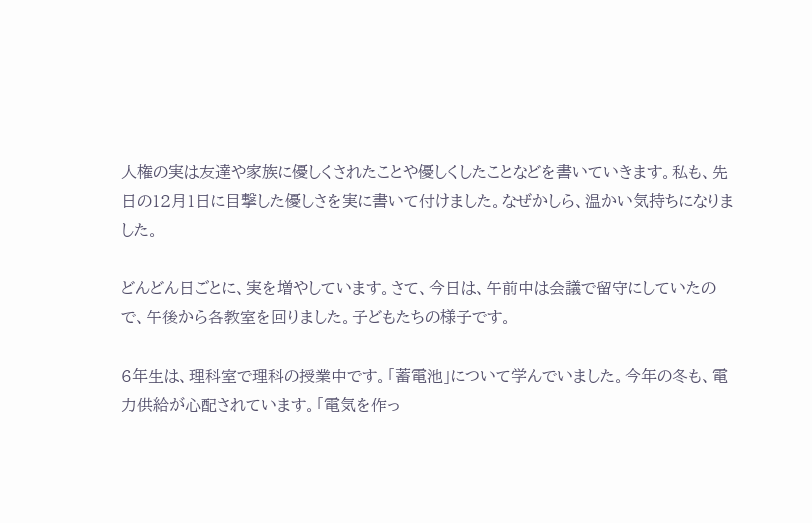人権の実は友達や家族に優しくされたことや優しくしたことなどを書いていきます。私も、先日の12月1日に目撃した優しさを実に書いて付けました。なぜかしら、温かい気持ちになりました。

どんどん日ごとに、実を増やしています。さて、今日は、午前中は会議で留守にしていたので、午後から各教室を回りました。子どもたちの様子です。

6年生は、理科室で理科の授業中です。「蓄電池」について学んでいました。今年の冬も、電力供給が心配されています。「電気を作っ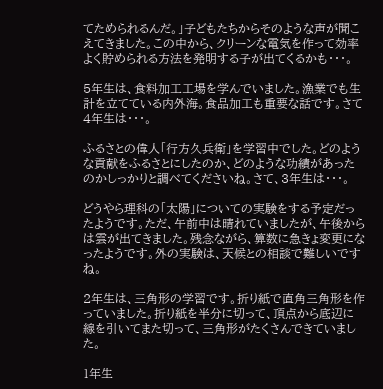てためられるんだ。」子どもたちからそのような声が聞こえてきました。この中から、クリーンな電気を作って効率よく貯められる方法を発明する子が出てくるかも・・・。

5年生は、食料加工工場を学んでいました。漁業でも生計を立てている内外海。食品加工も重要な話です。さて4年生は・・・。

ふるさとの偉人「行方久兵衛」を学習中でした。どのような貢献をふるさとにしたのか、どのような功績があったのかしっかりと調べてくださいね。さて、3年生は・・・。

どうやら理科の「太陽」についての実験をする予定だったようです。ただ、午前中は晴れていましたが、午後からは雲が出てきました。残念ながら、算数に急きょ変更になったようです。外の実験は、天候との相談で難しいですね。

2年生は、三角形の学習です。折り紙で直角三角形を作っていました。折り紙を半分に切って、頂点から底辺に線を引いてまた切って、三角形がたくさんできていました。

1年生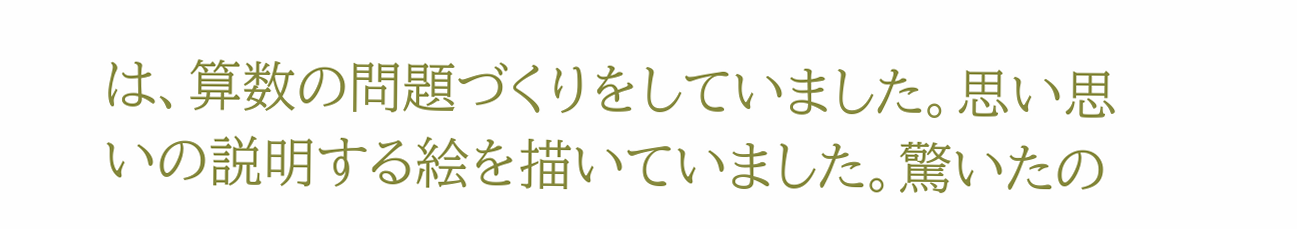は、算数の問題づくりをしていました。思い思いの説明する絵を描いていました。驚いたの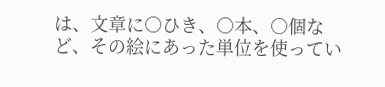は、文章に○ひき、○本、○個など、その絵にあった単位を使ってい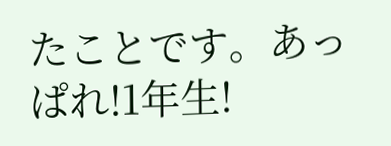たことです。あっぱれ!1年生!